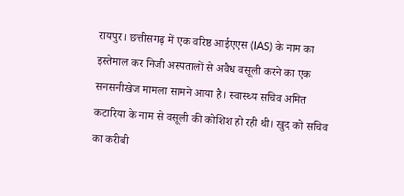रायपुर। छत्तीसगढ़ में एक वरिष्ठ आईएएस (IAS) के नाम का इस्तेमाल कर निजी अस्पतालों से अवैध वसूली करने का एक सनसनीखेज मामला सामने आया है। स्वास्थ्य सचिव अमित कटारिया के नाम से वसूली की कोशिश हो रही थी। खुद को सचिव का करीबी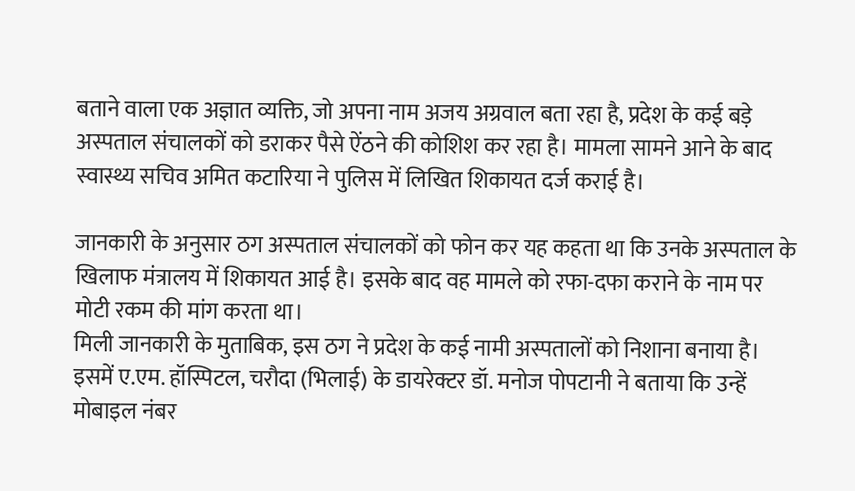बताने वाला एक अज्ञात व्यक्ति, जो अपना नाम अजय अग्रवाल बता रहा है, प्रदेश के कई बड़े अस्पताल संचालकों को डराकर पैसे ऐंठने की कोशिश कर रहा है। मामला सामने आने के बाद स्वास्थ्य सचिव अमित कटारिया ने पुलिस में लिखित शिकायत दर्ज कराई है।

जानकारी के अनुसार ठग अस्पताल संचालकों को फोन कर यह कहता था कि उनके अस्पताल के खिलाफ मंत्रालय में शिकायत आई है। इसके बाद वह मामले को रफा-दफा कराने के नाम पर मोटी रकम की मांग करता था।
मिली जानकारी के मुताबिक, इस ठग ने प्रदेश के कई नामी अस्पतालों को निशाना बनाया है। इसमें ए.एम. हॉस्पिटल, चरौदा (भिलाई) के डायरेक्टर डॉ. मनोज पोपटानी ने बताया कि उन्हें मोबाइल नंबर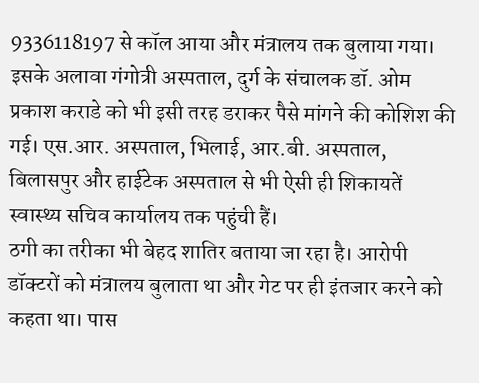9336118197 से कॉल आया और मंत्रालय तक बुलाया गया।
इसके अलावा गंगोत्री अस्पताल, दुर्ग के संचालक डॉ. ओम प्रकाश कराडे को भी इसी तरह डराकर पैसे मांगने की कोशिश की गई। एस.आर. अस्पताल, भिलाई, आर.बी. अस्पताल, बिलासपुर और हाईटेक अस्पताल से भी ऐसी ही शिकायतें स्वास्थ्य सचिव कार्यालय तक पहुंची हैं।
ठगी का तरीका भी बेहद शातिर बताया जा रहा है। आरोपी डॉक्टरों को मंत्रालय बुलाता था और गेट पर ही इंतजार करने को कहता था। पास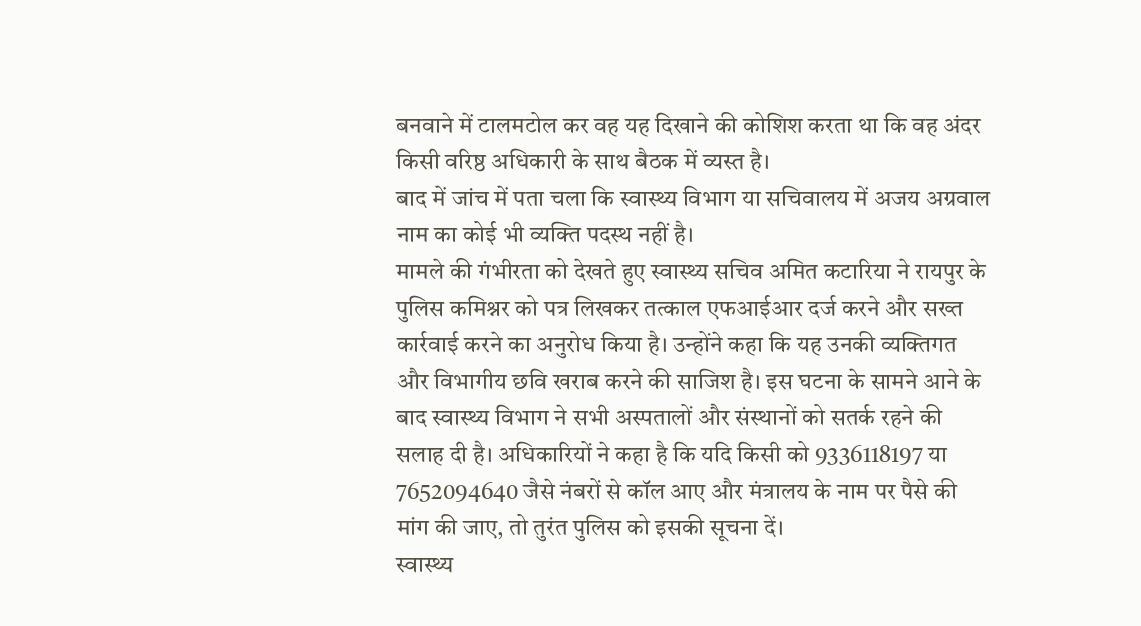बनवाने में टालमटोल कर वह यह दिखाने की कोशिश करता था कि वह अंदर किसी वरिष्ठ अधिकारी के साथ बैठक में व्यस्त है।
बाद में जांच में पता चला कि स्वास्थ्य विभाग या सचिवालय में अजय अग्रवाल नाम का कोई भी व्यक्ति पदस्थ नहीं है।
मामले की गंभीरता को देखते हुए स्वास्थ्य सचिव अमित कटारिया ने रायपुर के पुलिस कमिश्नर को पत्र लिखकर तत्काल एफआईआर दर्ज करने और सख्त कार्रवाई करने का अनुरोध किया है। उन्होंने कहा कि यह उनकी व्यक्तिगत और विभागीय छवि खराब करने की साजिश है। इस घटना के सामने आने के बाद स्वास्थ्य विभाग ने सभी अस्पतालों और संस्थानों को सतर्क रहने की सलाह दी है। अधिकारियों ने कहा है कि यदि किसी को 9336118197 या 7652094640 जैसे नंबरों से कॉल आए और मंत्रालय के नाम पर पैसे की मांग की जाए, तो तुरंत पुलिस को इसकी सूचना दें।
स्वास्थ्य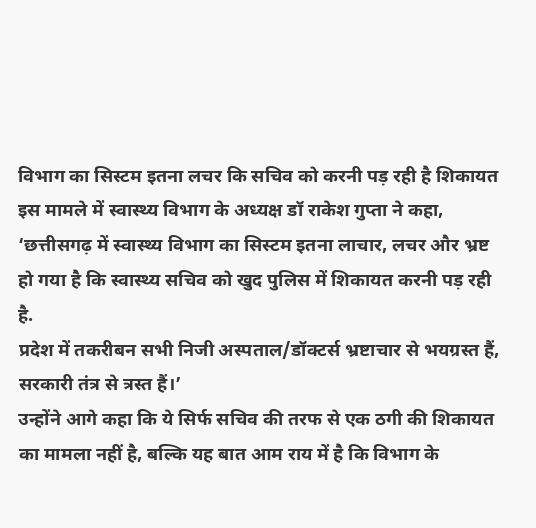विभाग का सिस्टम इतना लचर कि सचिव को करनी पड़ रही है शिकायत
इस मामले में स्वास्थ्य विभाग के अध्यक्ष डॉ राकेश गुप्ता ने कहा, ‘छत्तीसगढ़ में स्वास्थ्य विभाग का सिस्टम इतना लाचार, लचर और भ्रष्ट हो गया है कि स्वास्थ्य सचिव को खुद पुलिस में शिकायत करनी पड़ रही है.
प्रदेश में तकरीबन सभी निजी अस्पताल/डॉक्टर्स भ्रष्टाचार से भयग्रस्त हैं, सरकारी तंत्र से त्रस्त हैं।’
उन्होंने आगे कहा कि ये सिर्फ सचिव की तरफ से एक ठगी की शिकायत का मामला नहीं है, बल्कि यह बात आम राय में है कि विभाग के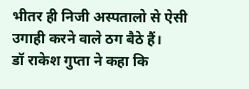भीतर ही निजी अस्पतालो से ऐसी उगाही करने वाले ठग बैठे हैं।
डॉ राकेश गुप्ता ने कहा कि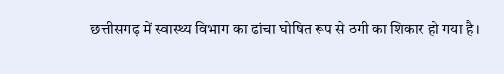छत्तीसगढ़ में स्वास्थ्य विभाग का ढांचा घोषित रूप से ठगी का शिकार हो गया है।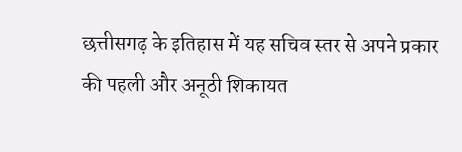छत्तीसगढ़ के इतिहास में यह सचिव स्तर से अपने प्रकार की पहली और अनूठी शिकायत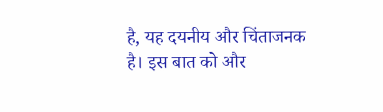है, यह दयनीय और चिंताजनक है। इस बात को और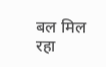बल मिल रहा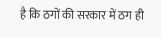है कि ठगों की सरकार में ठग ही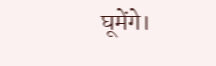घूमेंगे।